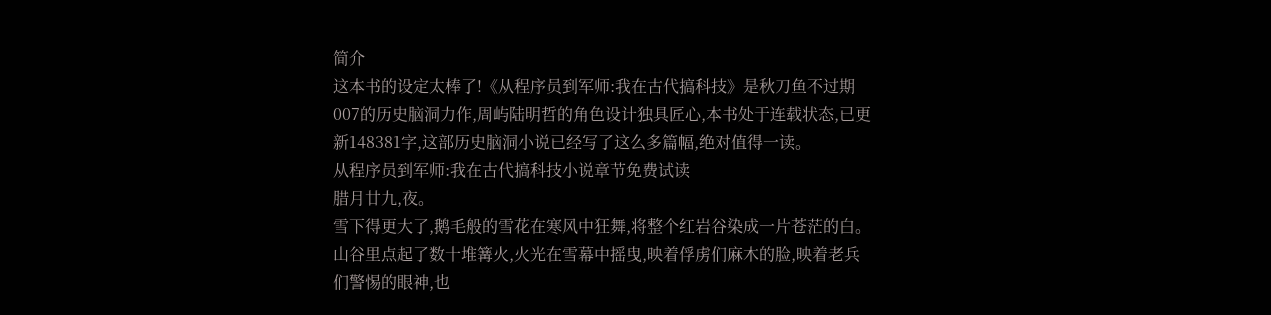简介
这本书的设定太棒了!《从程序员到军师:我在古代搞科技》是秋刀鱼不过期007的历史脑洞力作,周屿陆明哲的角色设计独具匠心,本书处于连载状态,已更新148381字,这部历史脑洞小说已经写了这么多篇幅,绝对值得一读。
从程序员到军师:我在古代搞科技小说章节免费试读
腊月廿九,夜。
雪下得更大了,鹅毛般的雪花在寒风中狂舞,将整个红岩谷染成一片苍茫的白。山谷里点起了数十堆篝火,火光在雪幕中摇曳,映着俘虏们麻木的脸,映着老兵们警惕的眼神,也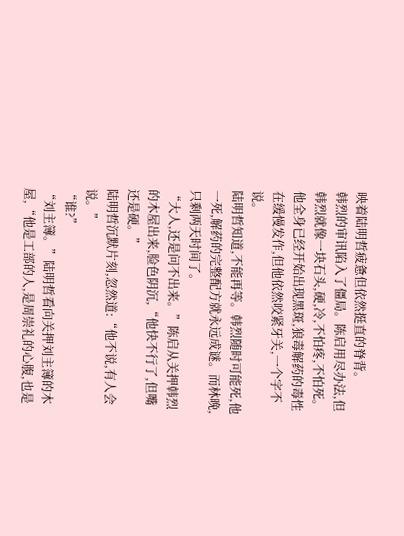映着陆明哲疲惫但依然挺直的脊背。
韩烈的审讯陷入了僵局。陈启用尽办法,但韩烈就像一块石头,硬,冷,不怕疼,不怕死。他全身已经开始出现黑斑,狼毒解药的毒性在缓慢发作,但他依然咬紧牙关,一个字不说。
陆明哲知道,不能再等。韩烈随时可能死,他一死,解药的完整配方就永远成谜。而林晚,只剩两天时间了。
“大人,还是问不出来。”陈启从关押韩烈的木屋出来,脸色阴沉,“他快不行了,但嘴还是硬。”
陆明哲沉默片刻,忽然道:“他不说,有人会说。”
“谁?”
“刘主簿。”陆明哲看向关押刘主簿的木屋,“他是工部的人,是周崇礼的心腹,也是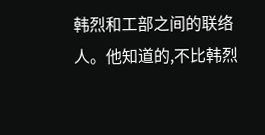韩烈和工部之间的联络人。他知道的,不比韩烈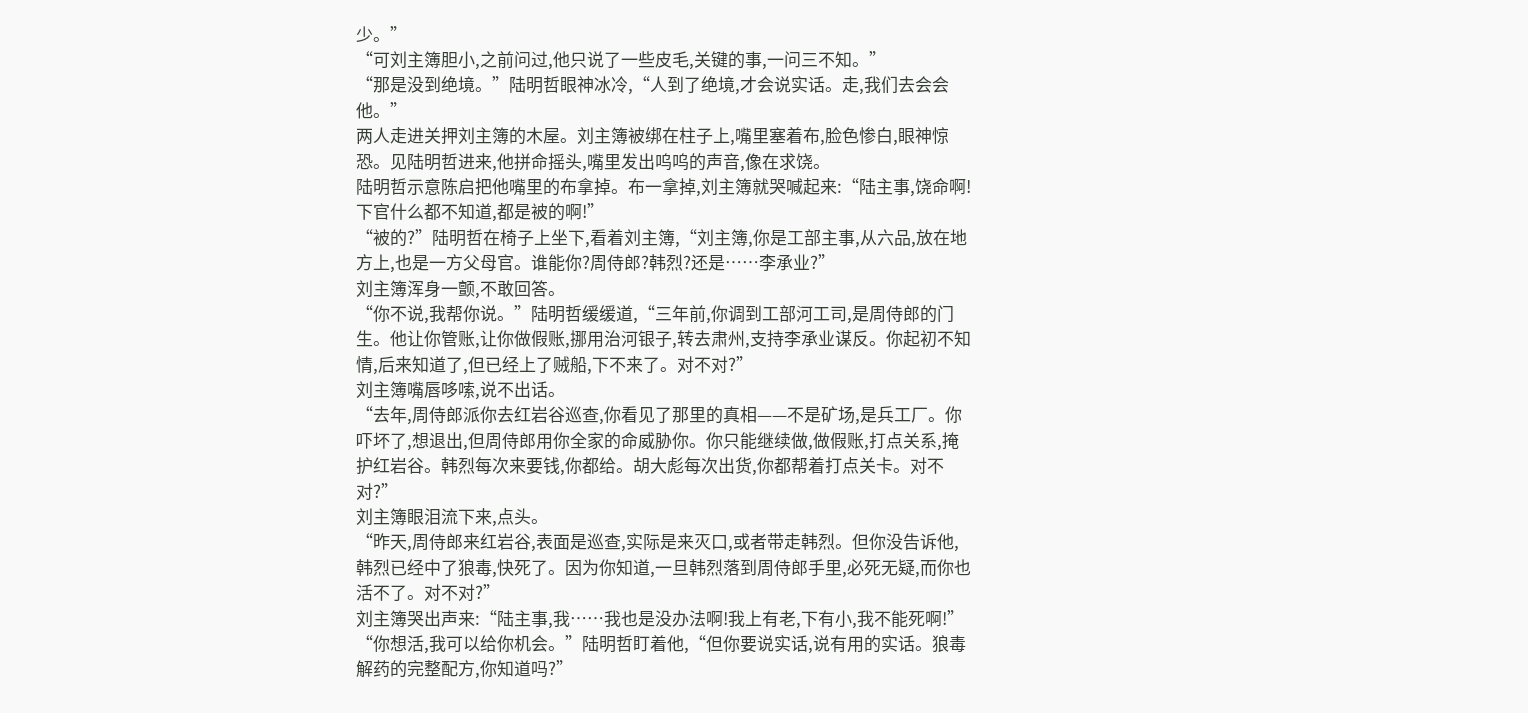少。”
“可刘主簿胆小,之前问过,他只说了一些皮毛,关键的事,一问三不知。”
“那是没到绝境。”陆明哲眼神冰冷,“人到了绝境,才会说实话。走,我们去会会他。”
两人走进关押刘主簿的木屋。刘主簿被绑在柱子上,嘴里塞着布,脸色惨白,眼神惊恐。见陆明哲进来,他拼命摇头,嘴里发出呜呜的声音,像在求饶。
陆明哲示意陈启把他嘴里的布拿掉。布一拿掉,刘主簿就哭喊起来:“陆主事,饶命啊!下官什么都不知道,都是被的啊!”
“被的?”陆明哲在椅子上坐下,看着刘主簿,“刘主簿,你是工部主事,从六品,放在地方上,也是一方父母官。谁能你?周侍郎?韩烈?还是……李承业?”
刘主簿浑身一颤,不敢回答。
“你不说,我帮你说。”陆明哲缓缓道,“三年前,你调到工部河工司,是周侍郎的门生。他让你管账,让你做假账,挪用治河银子,转去肃州,支持李承业谋反。你起初不知情,后来知道了,但已经上了贼船,下不来了。对不对?”
刘主簿嘴唇哆嗦,说不出话。
“去年,周侍郎派你去红岩谷巡查,你看见了那里的真相——不是矿场,是兵工厂。你吓坏了,想退出,但周侍郎用你全家的命威胁你。你只能继续做,做假账,打点关系,掩护红岩谷。韩烈每次来要钱,你都给。胡大彪每次出货,你都帮着打点关卡。对不对?”
刘主簿眼泪流下来,点头。
“昨天,周侍郎来红岩谷,表面是巡查,实际是来灭口,或者带走韩烈。但你没告诉他,韩烈已经中了狼毒,快死了。因为你知道,一旦韩烈落到周侍郎手里,必死无疑,而你也活不了。对不对?”
刘主簿哭出声来:“陆主事,我……我也是没办法啊!我上有老,下有小,我不能死啊!”
“你想活,我可以给你机会。”陆明哲盯着他,“但你要说实话,说有用的实话。狼毒解药的完整配方,你知道吗?”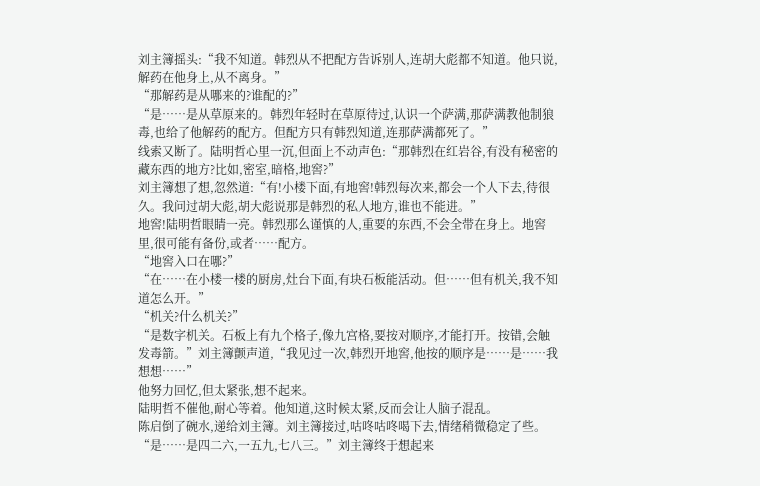刘主簿摇头:“我不知道。韩烈从不把配方告诉别人,连胡大彪都不知道。他只说,解药在他身上,从不离身。”
“那解药是从哪来的?谁配的?”
“是……是从草原来的。韩烈年轻时在草原待过,认识一个萨满,那萨满教他制狼毒,也给了他解药的配方。但配方只有韩烈知道,连那萨满都死了。”
线索又断了。陆明哲心里一沉,但面上不动声色:“那韩烈在红岩谷,有没有秘密的藏东西的地方?比如,密室,暗格,地窖?”
刘主簿想了想,忽然道:“有!小楼下面,有地窖!韩烈每次来,都会一个人下去,待很久。我问过胡大彪,胡大彪说那是韩烈的私人地方,谁也不能进。”
地窖!陆明哲眼睛一亮。韩烈那么谨慎的人,重要的东西,不会全带在身上。地窖里,很可能有备份,或者……配方。
“地窖入口在哪?”
“在……在小楼一楼的厨房,灶台下面,有块石板能活动。但……但有机关,我不知道怎么开。”
“机关?什么机关?”
“是数字机关。石板上有九个格子,像九宫格,要按对顺序,才能打开。按错,会触发毒箭。”刘主簿颤声道,“我见过一次,韩烈开地窖,他按的顺序是……是……我想想……”
他努力回忆,但太紧张,想不起来。
陆明哲不催他,耐心等着。他知道,这时候太紧,反而会让人脑子混乱。
陈启倒了碗水,递给刘主簿。刘主簿接过,咕咚咕咚喝下去,情绪稍微稳定了些。
“是……是四二六,一五九,七八三。”刘主簿终于想起来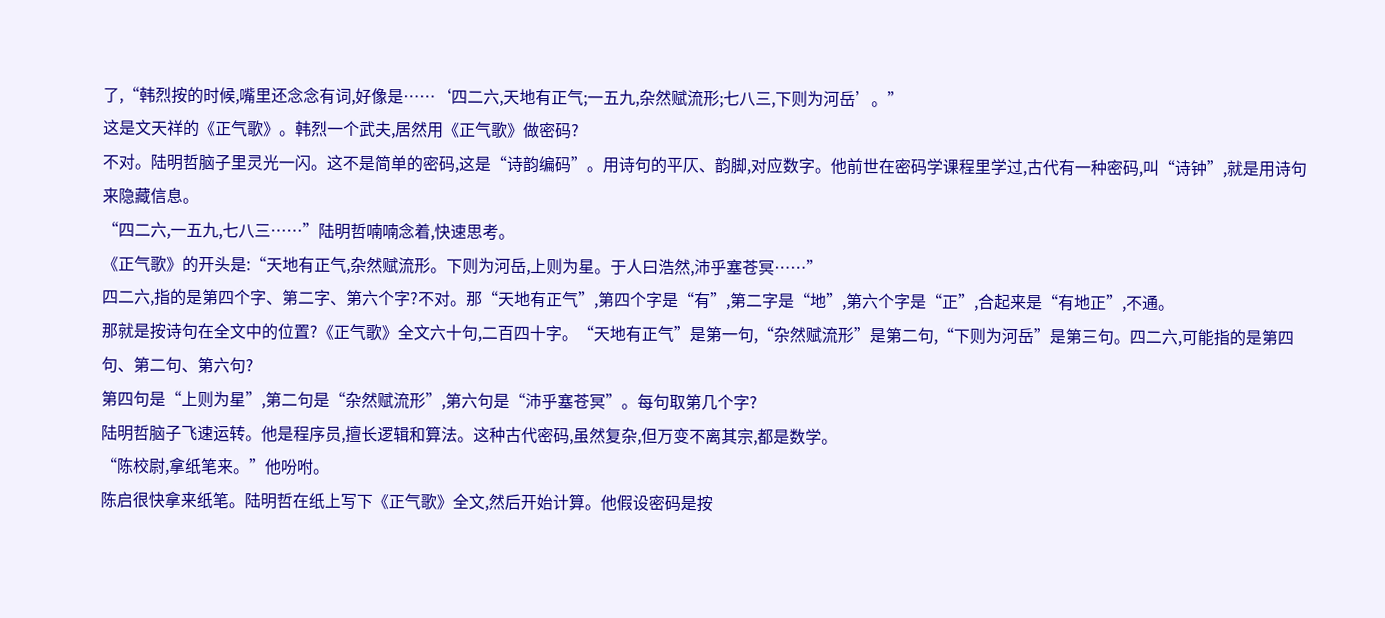了,“韩烈按的时候,嘴里还念念有词,好像是……‘四二六,天地有正气;一五九,杂然赋流形;七八三,下则为河岳’。”
这是文天祥的《正气歌》。韩烈一个武夫,居然用《正气歌》做密码?
不对。陆明哲脑子里灵光一闪。这不是简单的密码,这是“诗韵编码”。用诗句的平仄、韵脚,对应数字。他前世在密码学课程里学过,古代有一种密码,叫“诗钟”,就是用诗句来隐藏信息。
“四二六,一五九,七八三……”陆明哲喃喃念着,快速思考。
《正气歌》的开头是:“天地有正气,杂然赋流形。下则为河岳,上则为星。于人曰浩然,沛乎塞苍冥……”
四二六,指的是第四个字、第二字、第六个字?不对。那“天地有正气”,第四个字是“有”,第二字是“地”,第六个字是“正”,合起来是“有地正”,不通。
那就是按诗句在全文中的位置?《正气歌》全文六十句,二百四十字。“天地有正气”是第一句,“杂然赋流形”是第二句,“下则为河岳”是第三句。四二六,可能指的是第四句、第二句、第六句?
第四句是“上则为星”,第二句是“杂然赋流形”,第六句是“沛乎塞苍冥”。每句取第几个字?
陆明哲脑子飞速运转。他是程序员,擅长逻辑和算法。这种古代密码,虽然复杂,但万变不离其宗,都是数学。
“陈校尉,拿纸笔来。”他吩咐。
陈启很快拿来纸笔。陆明哲在纸上写下《正气歌》全文,然后开始计算。他假设密码是按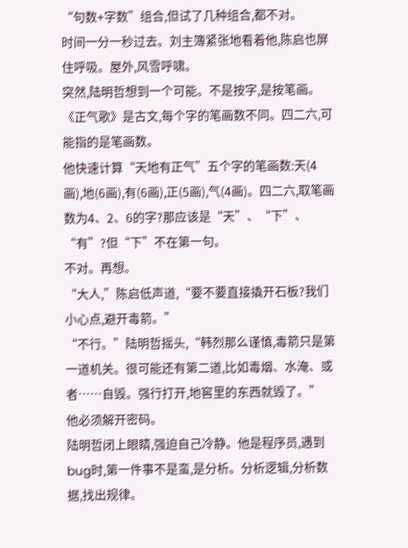“句数+字数”组合,但试了几种组合,都不对。
时间一分一秒过去。刘主簿紧张地看着他,陈启也屏住呼吸。屋外,风雪呼啸。
突然,陆明哲想到一个可能。不是按字,是按笔画。《正气歌》是古文,每个字的笔画数不同。四二六,可能指的是笔画数。
他快速计算“天地有正气”五个字的笔画数:天(4画),地(6画),有(6画),正(5画),气(4画)。四二六,取笔画数为4、2、6的字?那应该是“天”、“下”、“有”?但“下”不在第一句。
不对。再想。
“大人,”陈启低声道,“要不要直接撬开石板?我们小心点,避开毒箭。”
“不行。”陆明哲摇头,“韩烈那么谨慎,毒箭只是第一道机关。很可能还有第二道,比如毒烟、水淹、或者……自毁。强行打开,地窖里的东西就毁了。”
他必须解开密码。
陆明哲闭上眼睛,强迫自己冷静。他是程序员,遇到bug时,第一件事不是蛮,是分析。分析逻辑,分析数据,找出规律。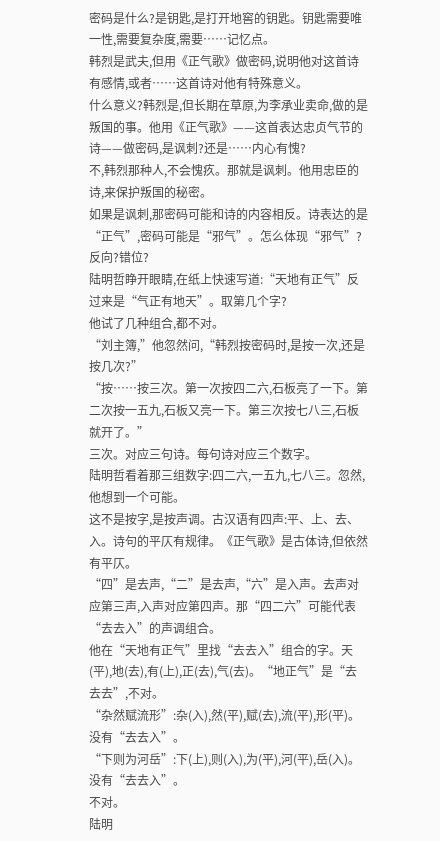密码是什么?是钥匙,是打开地窖的钥匙。钥匙需要唯一性,需要复杂度,需要……记忆点。
韩烈是武夫,但用《正气歌》做密码,说明他对这首诗有感情,或者……这首诗对他有特殊意义。
什么意义?韩烈是,但长期在草原,为李承业卖命,做的是叛国的事。他用《正气歌》——这首表达忠贞气节的诗——做密码,是讽刺?还是……内心有愧?
不,韩烈那种人,不会愧疚。那就是讽刺。他用忠臣的诗,来保护叛国的秘密。
如果是讽刺,那密码可能和诗的内容相反。诗表达的是“正气”,密码可能是“邪气”。怎么体现“邪气”?反向?错位?
陆明哲睁开眼睛,在纸上快速写道:“天地有正气”反过来是“气正有地天”。取第几个字?
他试了几种组合,都不对。
“刘主簿,”他忽然问,“韩烈按密码时,是按一次,还是按几次?”
“按……按三次。第一次按四二六,石板亮了一下。第二次按一五九,石板又亮一下。第三次按七八三,石板就开了。”
三次。对应三句诗。每句诗对应三个数字。
陆明哲看着那三组数字:四二六,一五九,七八三。忽然,他想到一个可能。
这不是按字,是按声调。古汉语有四声:平、上、去、入。诗句的平仄有规律。《正气歌》是古体诗,但依然有平仄。
“四”是去声,“二”是去声,“六”是入声。去声对应第三声,入声对应第四声。那“四二六”可能代表“去去入”的声调组合。
他在“天地有正气”里找“去去入”组合的字。天(平),地(去),有(上),正(去),气(去)。“地正气”是“去去去”,不对。
“杂然赋流形”:杂(入),然(平),赋(去),流(平),形(平)。没有“去去入”。
“下则为河岳”:下(上),则(入),为(平),河(平),岳(入)。没有“去去入”。
不对。
陆明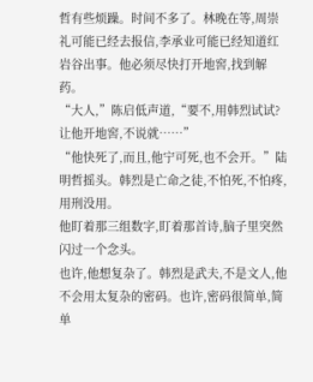哲有些烦躁。时间不多了。林晚在等,周崇礼可能已经去报信,李承业可能已经知道红岩谷出事。他必须尽快打开地窖,找到解药。
“大人,”陈启低声道,“要不,用韩烈试试?让他开地窖,不说就……”
“他快死了,而且,他宁可死,也不会开。”陆明哲摇头。韩烈是亡命之徒,不怕死,不怕疼,用刑没用。
他盯着那三组数字,盯着那首诗,脑子里突然闪过一个念头。
也许,他想复杂了。韩烈是武夫,不是文人,他不会用太复杂的密码。也许,密码很简单,简单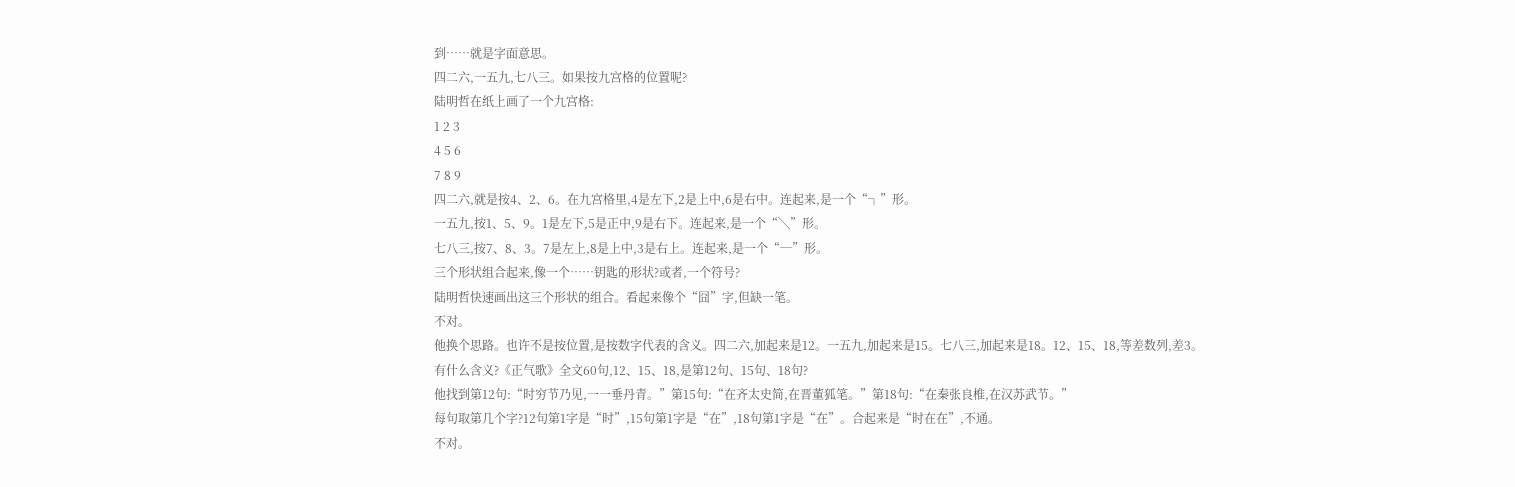到……就是字面意思。
四二六,一五九,七八三。如果按九宫格的位置呢?
陆明哲在纸上画了一个九宫格:
1 2 3
4 5 6
7 8 9
四二六,就是按4、2、6。在九宫格里,4是左下,2是上中,6是右中。连起来,是一个“┐”形。
一五九,按1、5、9。1是左下,5是正中,9是右下。连起来,是一个“╲”形。
七八三,按7、8、3。7是左上,8是上中,3是右上。连起来,是一个“─”形。
三个形状组合起来,像一个……钥匙的形状?或者,一个符号?
陆明哲快速画出这三个形状的组合。看起来像个“囧”字,但缺一笔。
不对。
他换个思路。也许不是按位置,是按数字代表的含义。四二六,加起来是12。一五九,加起来是15。七八三,加起来是18。12、15、18,等差数列,差3。
有什么含义?《正气歌》全文60句,12、15、18,是第12句、15句、18句?
他找到第12句:“时穷节乃见,一一垂丹青。”第15句:“在齐太史简,在晋董狐笔。”第18句:“在秦张良椎,在汉苏武节。”
每句取第几个字?12句第1字是“时”,15句第1字是“在”,18句第1字是“在”。合起来是“时在在”,不通。
不对。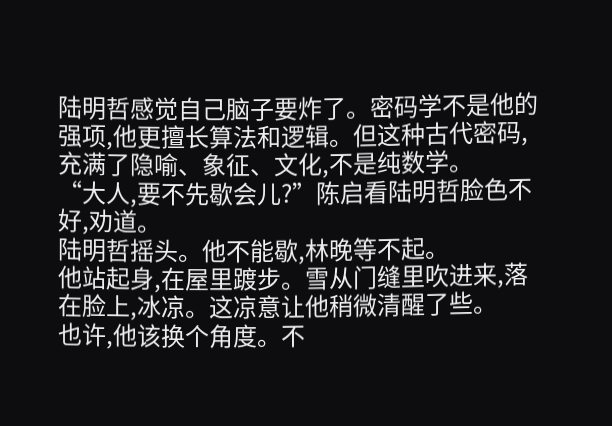陆明哲感觉自己脑子要炸了。密码学不是他的强项,他更擅长算法和逻辑。但这种古代密码,充满了隐喻、象征、文化,不是纯数学。
“大人,要不先歇会儿?”陈启看陆明哲脸色不好,劝道。
陆明哲摇头。他不能歇,林晚等不起。
他站起身,在屋里踱步。雪从门缝里吹进来,落在脸上,冰凉。这凉意让他稍微清醒了些。
也许,他该换个角度。不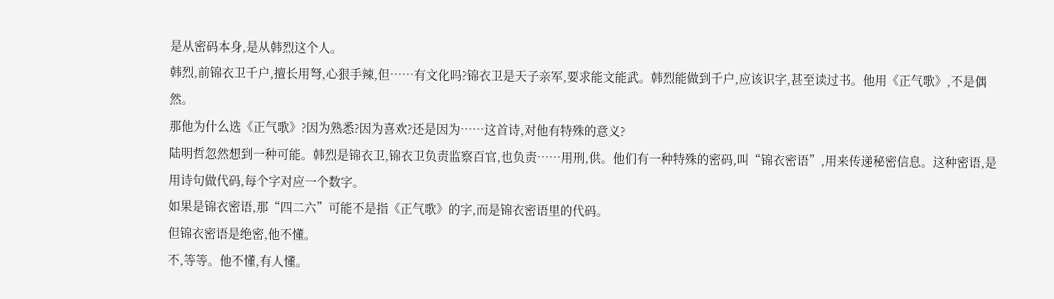是从密码本身,是从韩烈这个人。
韩烈,前锦衣卫千户,擅长用弩,心狠手辣,但……有文化吗?锦衣卫是天子亲军,要求能文能武。韩烈能做到千户,应该识字,甚至读过书。他用《正气歌》,不是偶然。
那他为什么选《正气歌》?因为熟悉?因为喜欢?还是因为……这首诗,对他有特殊的意义?
陆明哲忽然想到一种可能。韩烈是锦衣卫,锦衣卫负责监察百官,也负责……用刑,供。他们有一种特殊的密码,叫“锦衣密语”,用来传递秘密信息。这种密语,是用诗句做代码,每个字对应一个数字。
如果是锦衣密语,那“四二六”可能不是指《正气歌》的字,而是锦衣密语里的代码。
但锦衣密语是绝密,他不懂。
不,等等。他不懂,有人懂。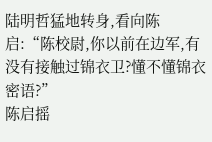陆明哲猛地转身,看向陈启:“陈校尉,你以前在边军,有没有接触过锦衣卫?懂不懂锦衣密语?”
陈启摇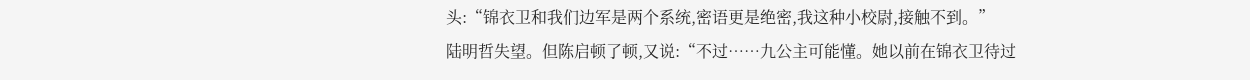头:“锦衣卫和我们边军是两个系统,密语更是绝密,我这种小校尉,接触不到。”
陆明哲失望。但陈启顿了顿,又说:“不过……九公主可能懂。她以前在锦衣卫待过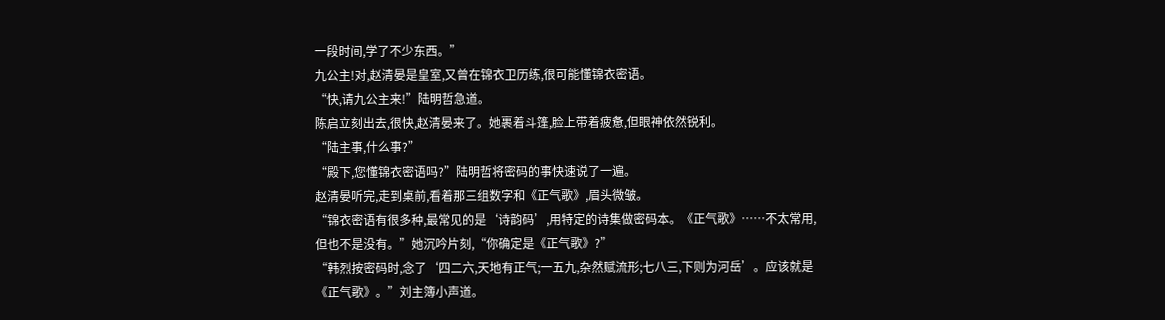一段时间,学了不少东西。”
九公主!对,赵清晏是皇室,又曾在锦衣卫历练,很可能懂锦衣密语。
“快,请九公主来!”陆明哲急道。
陈启立刻出去,很快,赵清晏来了。她裹着斗篷,脸上带着疲惫,但眼神依然锐利。
“陆主事,什么事?”
“殿下,您懂锦衣密语吗?”陆明哲将密码的事快速说了一遍。
赵清晏听完,走到桌前,看着那三组数字和《正气歌》,眉头微皱。
“锦衣密语有很多种,最常见的是‘诗韵码’,用特定的诗集做密码本。《正气歌》……不太常用,但也不是没有。”她沉吟片刻,“你确定是《正气歌》?”
“韩烈按密码时,念了‘四二六,天地有正气;一五九,杂然赋流形;七八三,下则为河岳’。应该就是《正气歌》。”刘主簿小声道。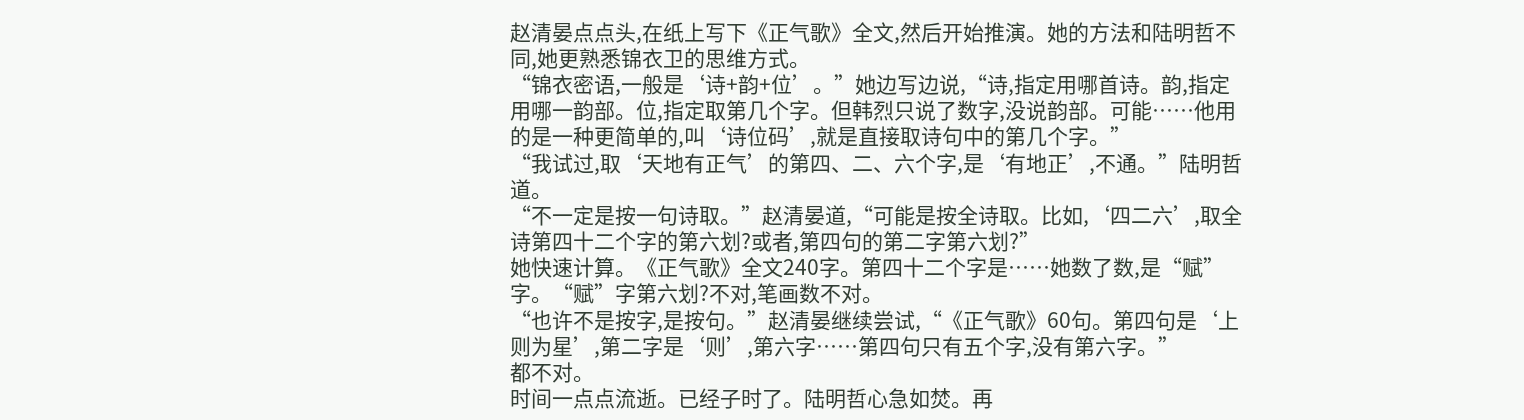赵清晏点点头,在纸上写下《正气歌》全文,然后开始推演。她的方法和陆明哲不同,她更熟悉锦衣卫的思维方式。
“锦衣密语,一般是‘诗+韵+位’。”她边写边说,“诗,指定用哪首诗。韵,指定用哪一韵部。位,指定取第几个字。但韩烈只说了数字,没说韵部。可能……他用的是一种更简单的,叫‘诗位码’,就是直接取诗句中的第几个字。”
“我试过,取‘天地有正气’的第四、二、六个字,是‘有地正’,不通。”陆明哲道。
“不一定是按一句诗取。”赵清晏道,“可能是按全诗取。比如,‘四二六’,取全诗第四十二个字的第六划?或者,第四句的第二字第六划?”
她快速计算。《正气歌》全文240字。第四十二个字是……她数了数,是“赋”字。“赋”字第六划?不对,笔画数不对。
“也许不是按字,是按句。”赵清晏继续尝试,“《正气歌》60句。第四句是‘上则为星’,第二字是‘则’,第六字……第四句只有五个字,没有第六字。”
都不对。
时间一点点流逝。已经子时了。陆明哲心急如焚。再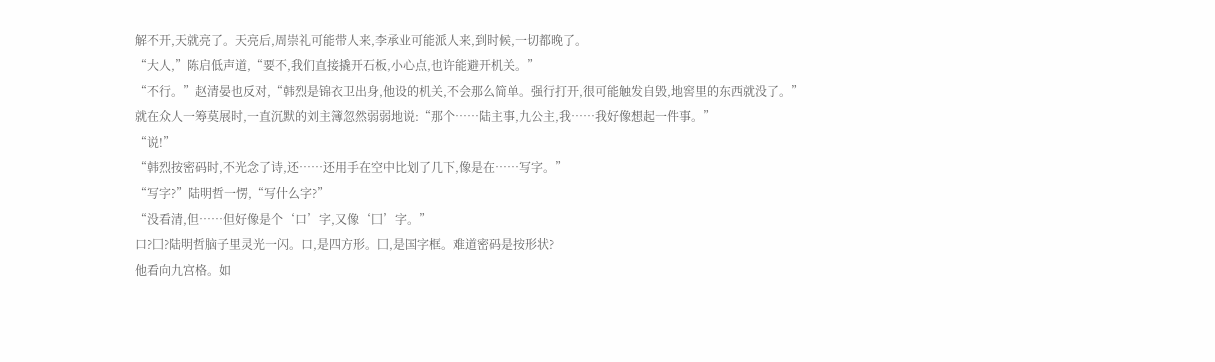解不开,天就亮了。天亮后,周崇礼可能带人来,李承业可能派人来,到时候,一切都晚了。
“大人,”陈启低声道,“要不,我们直接撬开石板,小心点,也许能避开机关。”
“不行。”赵清晏也反对,“韩烈是锦衣卫出身,他设的机关,不会那么简单。强行打开,很可能触发自毁,地窖里的东西就没了。”
就在众人一筹莫展时,一直沉默的刘主簿忽然弱弱地说:“那个……陆主事,九公主,我……我好像想起一件事。”
“说!”
“韩烈按密码时,不光念了诗,还……还用手在空中比划了几下,像是在……写字。”
“写字?”陆明哲一愣,“写什么字?”
“没看清,但……但好像是个‘口’字,又像‘囗’字。”
口?囗?陆明哲脑子里灵光一闪。口,是四方形。囗,是国字框。难道密码是按形状?
他看向九宫格。如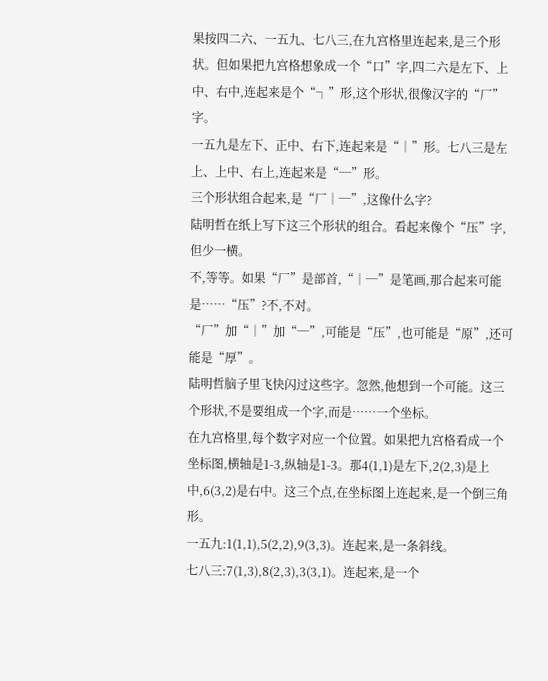果按四二六、一五九、七八三,在九宫格里连起来,是三个形状。但如果把九宫格想象成一个“口”字,四二六是左下、上中、右中,连起来是个“┐”形,这个形状,很像汉字的“厂”字。
一五九是左下、正中、右下,连起来是“│”形。七八三是左上、上中、右上,连起来是“─”形。
三个形状组合起来,是“厂│─”,这像什么字?
陆明哲在纸上写下这三个形状的组合。看起来像个“压”字,但少一横。
不,等等。如果“厂”是部首,“│─”是笔画,那合起来可能是……“压”?不,不对。
“厂”加“│”加“─”,可能是“压”,也可能是“原”,还可能是“厚”。
陆明哲脑子里飞快闪过这些字。忽然,他想到一个可能。这三个形状,不是要组成一个字,而是……一个坐标。
在九宫格里,每个数字对应一个位置。如果把九宫格看成一个坐标图,横轴是1-3,纵轴是1-3。那4(1,1)是左下,2(2,3)是上中,6(3,2)是右中。这三个点,在坐标图上连起来,是一个倒三角形。
一五九:1(1,1),5(2,2),9(3,3)。连起来,是一条斜线。
七八三:7(1,3),8(2,3),3(3,1)。连起来,是一个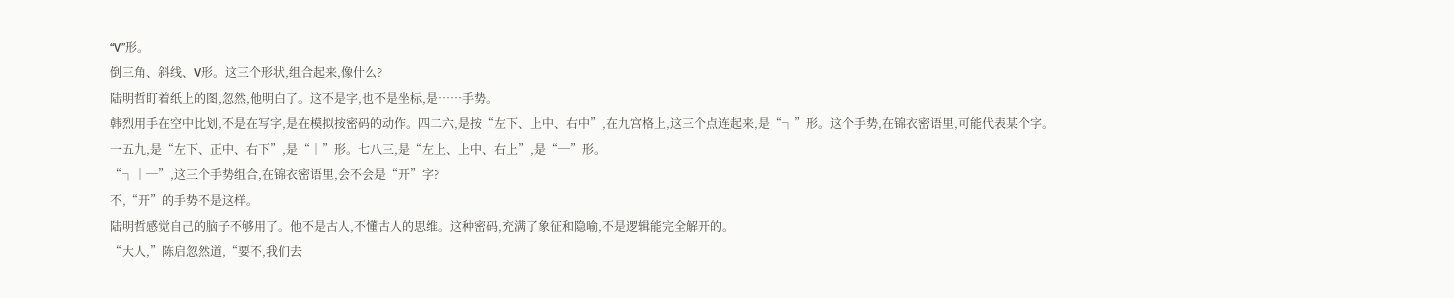“V”形。
倒三角、斜线、V形。这三个形状,组合起来,像什么?
陆明哲盯着纸上的图,忽然,他明白了。这不是字,也不是坐标,是……手势。
韩烈用手在空中比划,不是在写字,是在模拟按密码的动作。四二六,是按“左下、上中、右中”,在九宫格上,这三个点连起来,是“┐”形。这个手势,在锦衣密语里,可能代表某个字。
一五九,是“左下、正中、右下”,是“│”形。七八三,是“左上、上中、右上”,是“─”形。
“┐│─”,这三个手势组合,在锦衣密语里,会不会是“开”字?
不,“开”的手势不是这样。
陆明哲感觉自己的脑子不够用了。他不是古人,不懂古人的思维。这种密码,充满了象征和隐喻,不是逻辑能完全解开的。
“大人,”陈启忽然道,“要不,我们去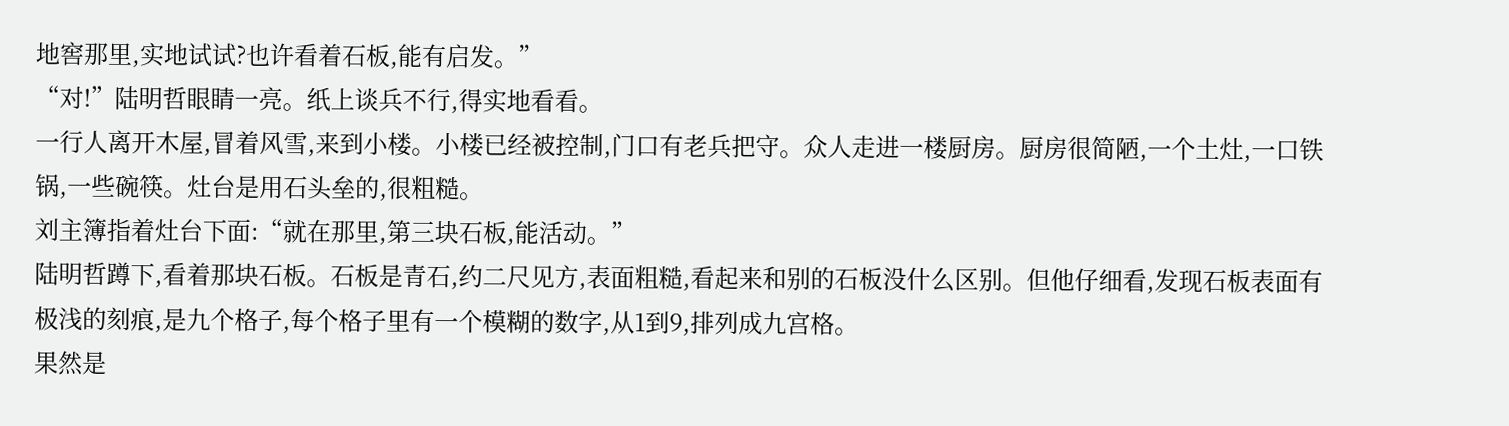地窖那里,实地试试?也许看着石板,能有启发。”
“对!”陆明哲眼睛一亮。纸上谈兵不行,得实地看看。
一行人离开木屋,冒着风雪,来到小楼。小楼已经被控制,门口有老兵把守。众人走进一楼厨房。厨房很简陋,一个土灶,一口铁锅,一些碗筷。灶台是用石头垒的,很粗糙。
刘主簿指着灶台下面:“就在那里,第三块石板,能活动。”
陆明哲蹲下,看着那块石板。石板是青石,约二尺见方,表面粗糙,看起来和别的石板没什么区别。但他仔细看,发现石板表面有极浅的刻痕,是九个格子,每个格子里有一个模糊的数字,从1到9,排列成九宫格。
果然是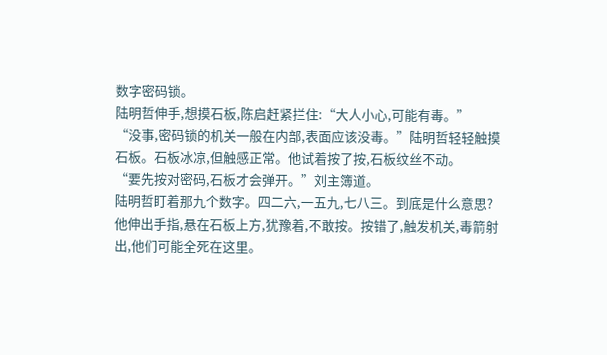数字密码锁。
陆明哲伸手,想摸石板,陈启赶紧拦住:“大人小心,可能有毒。”
“没事,密码锁的机关一般在内部,表面应该没毒。”陆明哲轻轻触摸石板。石板冰凉,但触感正常。他试着按了按,石板纹丝不动。
“要先按对密码,石板才会弹开。”刘主簿道。
陆明哲盯着那九个数字。四二六,一五九,七八三。到底是什么意思?
他伸出手指,悬在石板上方,犹豫着,不敢按。按错了,触发机关,毒箭射出,他们可能全死在这里。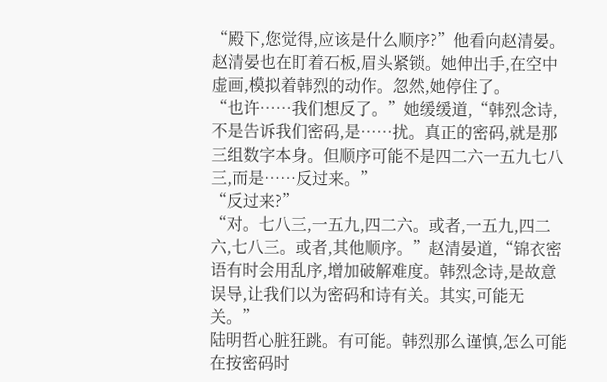“殿下,您觉得,应该是什么顺序?”他看向赵清晏。
赵清晏也在盯着石板,眉头紧锁。她伸出手,在空中虚画,模拟着韩烈的动作。忽然,她停住了。
“也许……我们想反了。”她缓缓道,“韩烈念诗,不是告诉我们密码,是……扰。真正的密码,就是那三组数字本身。但顺序可能不是四二六一五九七八三,而是……反过来。”
“反过来?”
“对。七八三,一五九,四二六。或者,一五九,四二六,七八三。或者,其他顺序。”赵清晏道,“锦衣密语有时会用乱序,增加破解难度。韩烈念诗,是故意误导,让我们以为密码和诗有关。其实,可能无关。”
陆明哲心脏狂跳。有可能。韩烈那么谨慎,怎么可能在按密码时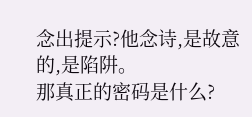念出提示?他念诗,是故意的,是陷阱。
那真正的密码是什么?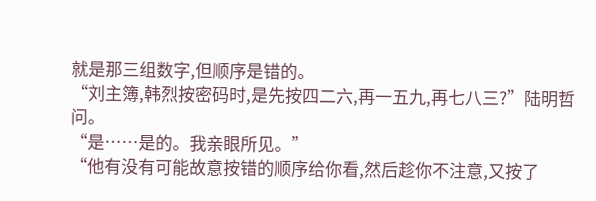就是那三组数字,但顺序是错的。
“刘主簿,韩烈按密码时,是先按四二六,再一五九,再七八三?”陆明哲问。
“是……是的。我亲眼所见。”
“他有没有可能故意按错的顺序给你看,然后趁你不注意,又按了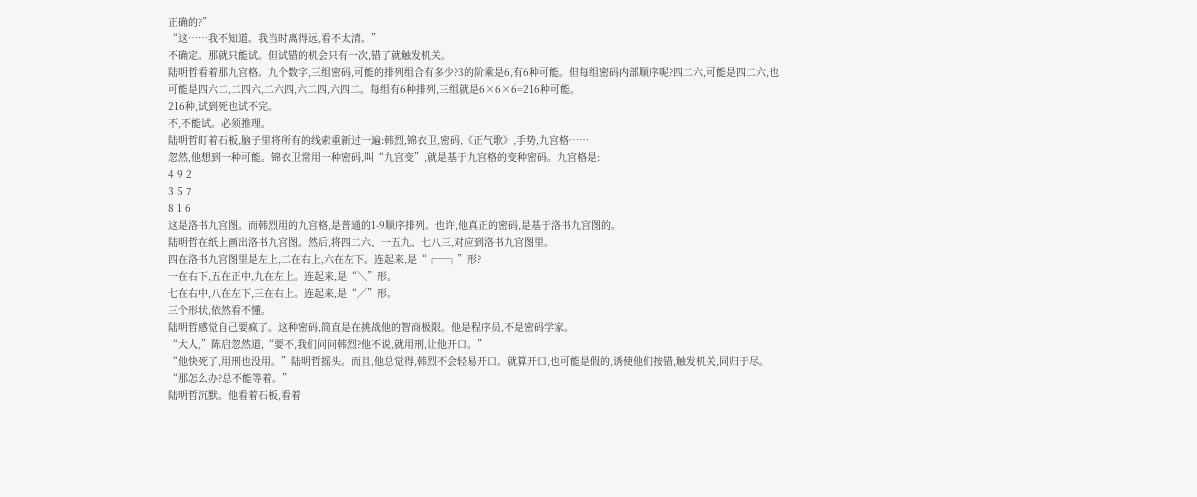正确的?”
“这……我不知道。我当时离得远,看不太清。”
不确定。那就只能试。但试错的机会只有一次,错了就触发机关。
陆明哲看着那九宫格。九个数字,三组密码,可能的排列组合有多少?3的阶乘是6,有6种可能。但每组密码内部顺序呢?四二六,可能是四二六,也可能是四六二,二四六,二六四,六二四,六四二。每组有6种排列,三组就是6×6×6=216种可能。
216种,试到死也试不完。
不,不能试。必须推理。
陆明哲盯着石板,脑子里将所有的线索重新过一遍:韩烈,锦衣卫,密码,《正气歌》,手势,九宫格……
忽然,他想到一种可能。锦衣卫常用一种密码,叫“九宫变”,就是基于九宫格的变种密码。九宫格是:
4 9 2
3 5 7
8 1 6
这是洛书九宫图。而韩烈用的九宫格,是普通的1-9顺序排列。也许,他真正的密码,是基于洛书九宫图的。
陆明哲在纸上画出洛书九宫图。然后,将四二六、一五九、七八三,对应到洛书九宫图里。
四在洛书九宫图里是左上,二在右上,六在左下。连起来,是“┌─┐”形?
一在右下,五在正中,九在左上。连起来,是“╲”形。
七在右中,八在左下,三在右上。连起来,是“╱”形。
三个形状,依然看不懂。
陆明哲感觉自己要疯了。这种密码,简直是在挑战他的智商极限。他是程序员,不是密码学家。
“大人,”陈启忽然道,“要不,我们问问韩烈?他不说,就用刑,让他开口。”
“他快死了,用刑也没用。”陆明哲摇头。而且,他总觉得,韩烈不会轻易开口。就算开口,也可能是假的,诱使他们按错,触发机关,同归于尽。
“那怎么办?总不能等着。”
陆明哲沉默。他看着石板,看着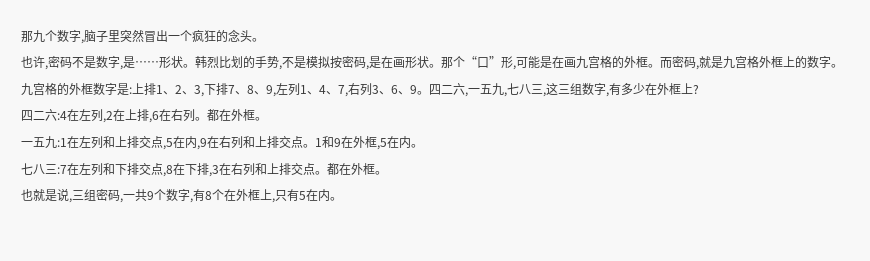那九个数字,脑子里突然冒出一个疯狂的念头。
也许,密码不是数字,是……形状。韩烈比划的手势,不是模拟按密码,是在画形状。那个“口”形,可能是在画九宫格的外框。而密码,就是九宫格外框上的数字。
九宫格的外框数字是:上排1、2、3,下排7、8、9,左列1、4、7,右列3、6、9。四二六,一五九,七八三,这三组数字,有多少在外框上?
四二六:4在左列,2在上排,6在右列。都在外框。
一五九:1在左列和上排交点,5在内,9在右列和上排交点。1和9在外框,5在内。
七八三:7在左列和下排交点,8在下排,3在右列和上排交点。都在外框。
也就是说,三组密码,一共9个数字,有8个在外框上,只有5在内。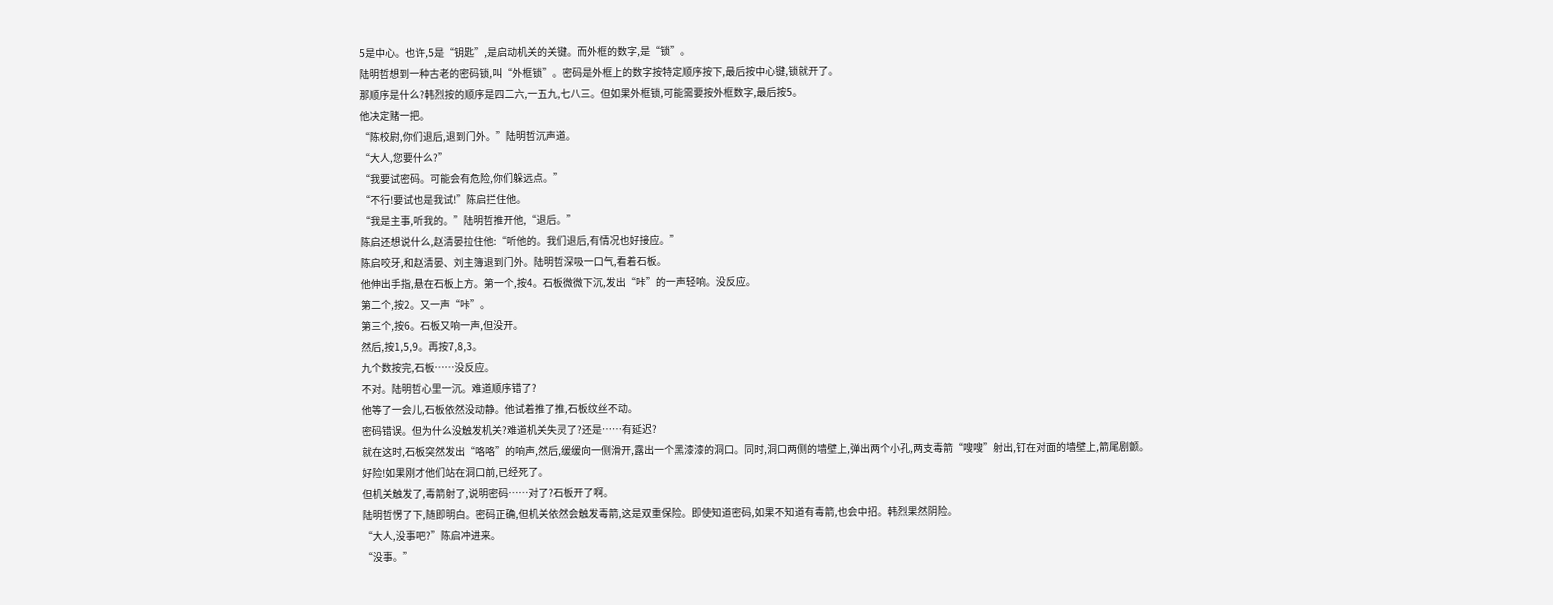5是中心。也许,5是“钥匙”,是启动机关的关键。而外框的数字,是“锁”。
陆明哲想到一种古老的密码锁,叫“外框锁”。密码是外框上的数字按特定顺序按下,最后按中心键,锁就开了。
那顺序是什么?韩烈按的顺序是四二六,一五九,七八三。但如果外框锁,可能需要按外框数字,最后按5。
他决定赌一把。
“陈校尉,你们退后,退到门外。”陆明哲沉声道。
“大人,您要什么?”
“我要试密码。可能会有危险,你们躲远点。”
“不行!要试也是我试!”陈启拦住他。
“我是主事,听我的。”陆明哲推开他,“退后。”
陈启还想说什么,赵清晏拉住他:“听他的。我们退后,有情况也好接应。”
陈启咬牙,和赵清晏、刘主簿退到门外。陆明哲深吸一口气,看着石板。
他伸出手指,悬在石板上方。第一个,按4。石板微微下沉,发出“咔”的一声轻响。没反应。
第二个,按2。又一声“咔”。
第三个,按6。石板又响一声,但没开。
然后,按1,5,9。再按7,8,3。
九个数按完,石板……没反应。
不对。陆明哲心里一沉。难道顺序错了?
他等了一会儿,石板依然没动静。他试着推了推,石板纹丝不动。
密码错误。但为什么没触发机关?难道机关失灵了?还是……有延迟?
就在这时,石板突然发出“咯咯”的响声,然后,缓缓向一侧滑开,露出一个黑漆漆的洞口。同时,洞口两侧的墙壁上,弹出两个小孔,两支毒箭“嗖嗖”射出,钉在对面的墙壁上,箭尾剧颤。
好险!如果刚才他们站在洞口前,已经死了。
但机关触发了,毒箭射了,说明密码……对了?石板开了啊。
陆明哲愣了下,随即明白。密码正确,但机关依然会触发毒箭,这是双重保险。即使知道密码,如果不知道有毒箭,也会中招。韩烈果然阴险。
“大人,没事吧?”陈启冲进来。
“没事。”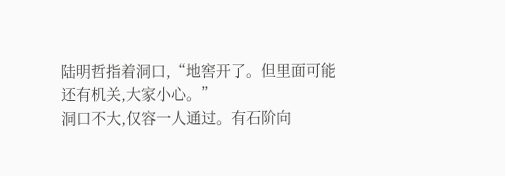陆明哲指着洞口,“地窖开了。但里面可能还有机关,大家小心。”
洞口不大,仅容一人通过。有石阶向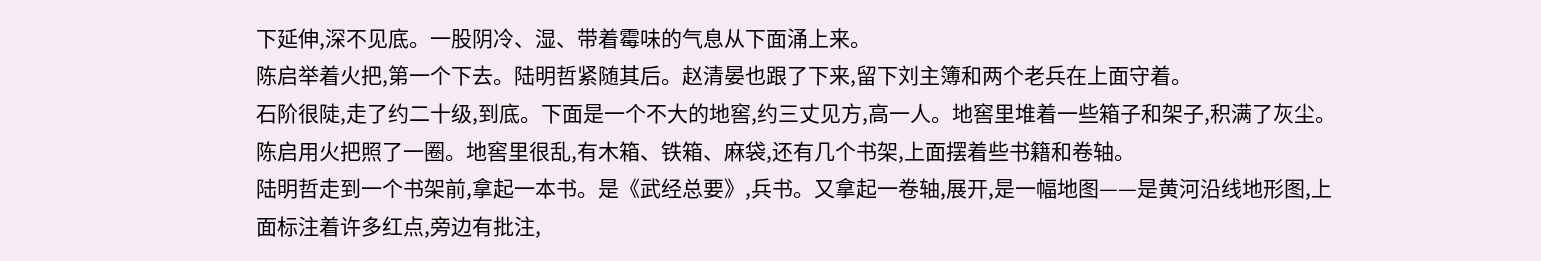下延伸,深不见底。一股阴冷、湿、带着霉味的气息从下面涌上来。
陈启举着火把,第一个下去。陆明哲紧随其后。赵清晏也跟了下来,留下刘主簿和两个老兵在上面守着。
石阶很陡,走了约二十级,到底。下面是一个不大的地窖,约三丈见方,高一人。地窖里堆着一些箱子和架子,积满了灰尘。
陈启用火把照了一圈。地窖里很乱,有木箱、铁箱、麻袋,还有几个书架,上面摆着些书籍和卷轴。
陆明哲走到一个书架前,拿起一本书。是《武经总要》,兵书。又拿起一卷轴,展开,是一幅地图——是黄河沿线地形图,上面标注着许多红点,旁边有批注,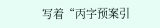写着“丙字预案引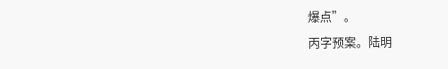爆点”。
丙字预案。陆明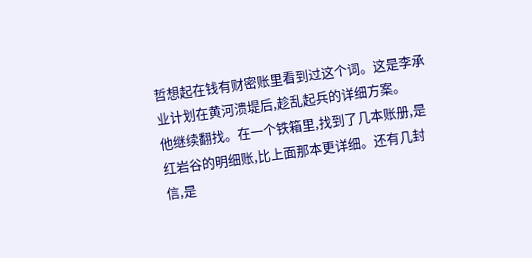哲想起在钱有财密账里看到过这个词。这是李承业计划在黄河溃堤后,趁乱起兵的详细方案。
他继续翻找。在一个铁箱里,找到了几本账册,是红岩谷的明细账,比上面那本更详细。还有几封信,是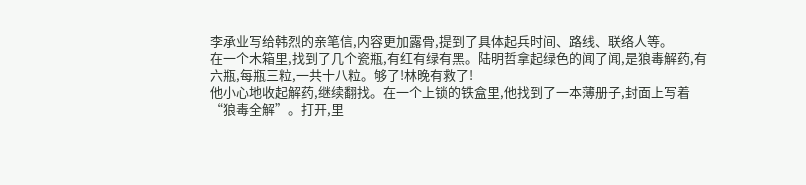李承业写给韩烈的亲笔信,内容更加露骨,提到了具体起兵时间、路线、联络人等。
在一个木箱里,找到了几个瓷瓶,有红有绿有黑。陆明哲拿起绿色的闻了闻,是狼毒解药,有六瓶,每瓶三粒,一共十八粒。够了!林晚有救了!
他小心地收起解药,继续翻找。在一个上锁的铁盒里,他找到了一本薄册子,封面上写着“狼毒全解”。打开,里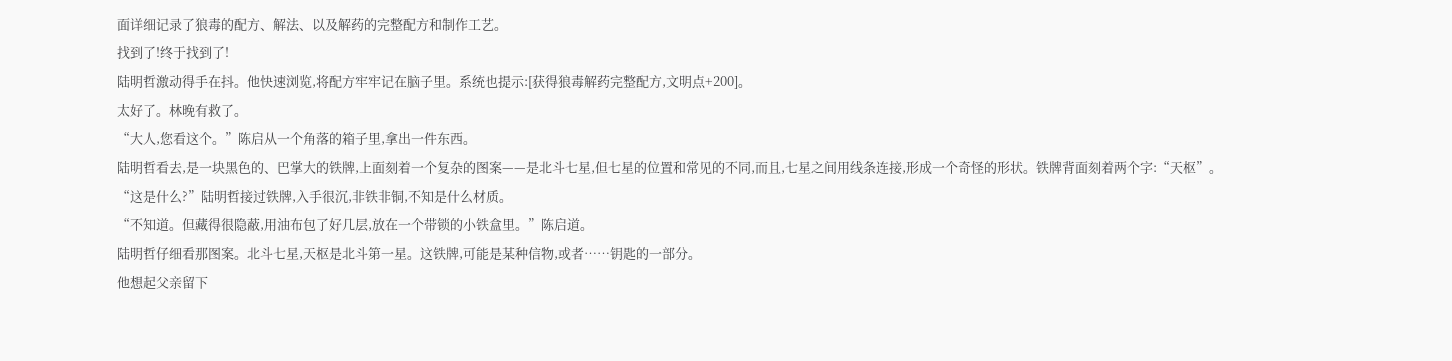面详细记录了狼毒的配方、解法、以及解药的完整配方和制作工艺。
找到了!终于找到了!
陆明哲激动得手在抖。他快速浏览,将配方牢牢记在脑子里。系统也提示:[获得狼毒解药完整配方,文明点+200]。
太好了。林晚有救了。
“大人,您看这个。”陈启从一个角落的箱子里,拿出一件东西。
陆明哲看去,是一块黑色的、巴掌大的铁牌,上面刻着一个复杂的图案——是北斗七星,但七星的位置和常见的不同,而且,七星之间用线条连接,形成一个奇怪的形状。铁牌背面刻着两个字:“天枢”。
“这是什么?”陆明哲接过铁牌,入手很沉,非铁非铜,不知是什么材质。
“不知道。但藏得很隐蔽,用油布包了好几层,放在一个带锁的小铁盒里。”陈启道。
陆明哲仔细看那图案。北斗七星,天枢是北斗第一星。这铁牌,可能是某种信物,或者……钥匙的一部分。
他想起父亲留下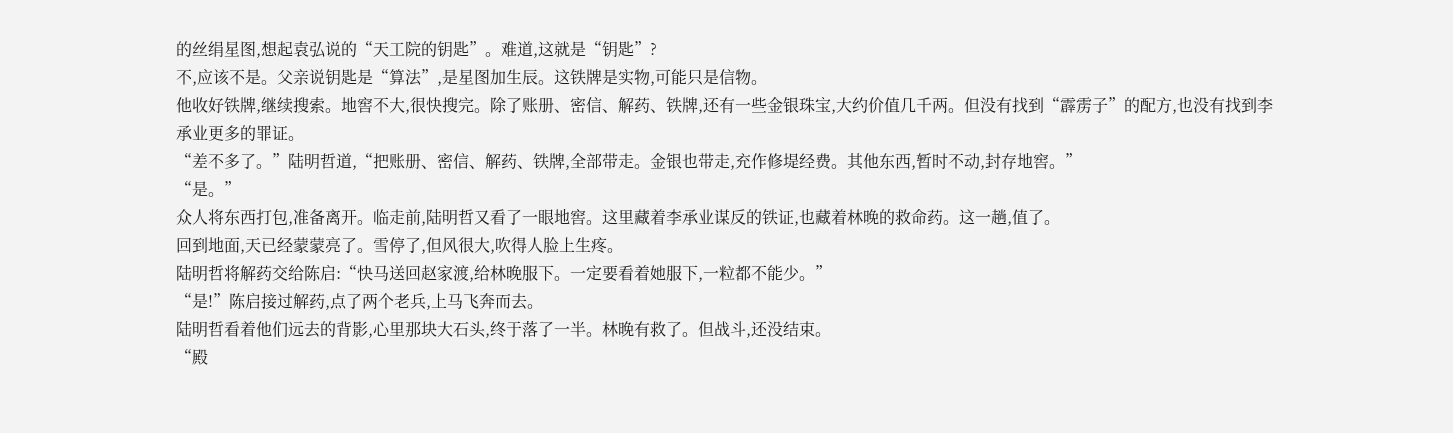的丝绢星图,想起袁弘说的“天工院的钥匙”。难道,这就是“钥匙”?
不,应该不是。父亲说钥匙是“算法”,是星图加生辰。这铁牌是实物,可能只是信物。
他收好铁牌,继续搜索。地窖不大,很快搜完。除了账册、密信、解药、铁牌,还有一些金银珠宝,大约价值几千两。但没有找到“霹雳子”的配方,也没有找到李承业更多的罪证。
“差不多了。”陆明哲道,“把账册、密信、解药、铁牌,全部带走。金银也带走,充作修堤经费。其他东西,暂时不动,封存地窖。”
“是。”
众人将东西打包,准备离开。临走前,陆明哲又看了一眼地窖。这里藏着李承业谋反的铁证,也藏着林晚的救命药。这一趟,值了。
回到地面,天已经蒙蒙亮了。雪停了,但风很大,吹得人脸上生疼。
陆明哲将解药交给陈启:“快马送回赵家渡,给林晚服下。一定要看着她服下,一粒都不能少。”
“是!”陈启接过解药,点了两个老兵,上马飞奔而去。
陆明哲看着他们远去的背影,心里那块大石头,终于落了一半。林晚有救了。但战斗,还没结束。
“殿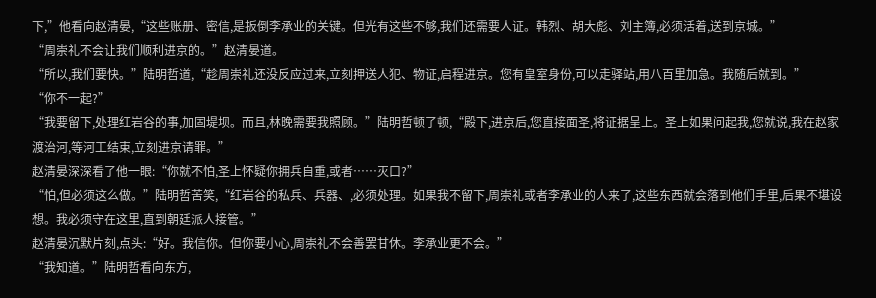下,”他看向赵清晏,“这些账册、密信,是扳倒李承业的关键。但光有这些不够,我们还需要人证。韩烈、胡大彪、刘主簿,必须活着,送到京城。”
“周崇礼不会让我们顺利进京的。”赵清晏道。
“所以,我们要快。”陆明哲道,“趁周崇礼还没反应过来,立刻押送人犯、物证,启程进京。您有皇室身份,可以走驿站,用八百里加急。我随后就到。”
“你不一起?”
“我要留下,处理红岩谷的事,加固堤坝。而且,林晚需要我照顾。”陆明哲顿了顿,“殿下,进京后,您直接面圣,将证据呈上。圣上如果问起我,您就说,我在赵家渡治河,等河工结束,立刻进京请罪。”
赵清晏深深看了他一眼:“你就不怕,圣上怀疑你拥兵自重,或者……灭口?”
“怕,但必须这么做。”陆明哲苦笑,“红岩谷的私兵、兵器、,必须处理。如果我不留下,周崇礼或者李承业的人来了,这些东西就会落到他们手里,后果不堪设想。我必须守在这里,直到朝廷派人接管。”
赵清晏沉默片刻,点头:“好。我信你。但你要小心,周崇礼不会善罢甘休。李承业更不会。”
“我知道。”陆明哲看向东方,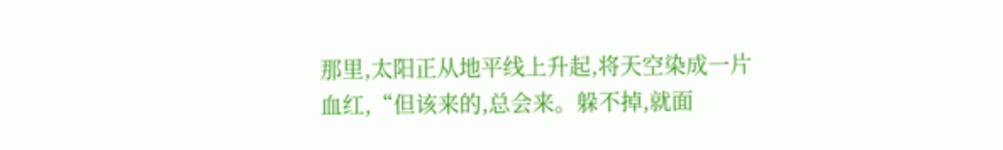那里,太阳正从地平线上升起,将天空染成一片血红,“但该来的,总会来。躲不掉,就面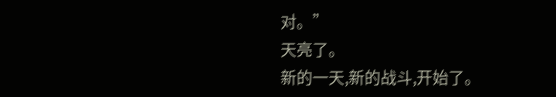对。”
天亮了。
新的一天,新的战斗,开始了。